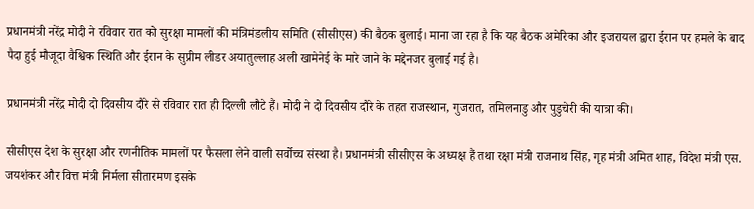प्रधानमंत्री नरेंद्र मोदी ने रविवार रात को सुरक्षा मामलों की मंत्रिमंडलीय समिति (सीसीएस) की बैठक बुलाई। माना जा रहा है कि यह बैठक अमेरिका और इजरायल द्वारा ईरान पर हमले के बाद पैदा हुई मौजूदा वैश्विक स्थिति और ईरान के सुप्रीम लीडर अयातुल्लाह अली खामेनेई के मारे जाने के मद्देनजर बुलाई गई है।

प्रधानमंत्री नरेंद्र मोदी दो दिवसीय दौरे से रविवार रात ही दिल्ली लौटे हैं। मोदी ने दो दिवसीय दौरे के तहत राजस्थान, गुजरात, तमिलनाडु और पुडुचेरी की यात्रा की।

सीसीएस देश के सुरक्षा और रणनीतिक मामलों पर फैसला लेने वाली सर्वोच्च संस्था है। प्रधानमंत्री सीसीएस के अध्यक्ष हैं तथा रक्षा मंत्री राजनाथ सिंह, गृह मंत्री अमित शाह, विदेश मंत्री एस. जयशंकर और वित्त मंत्री निर्मला सीतारमण इसके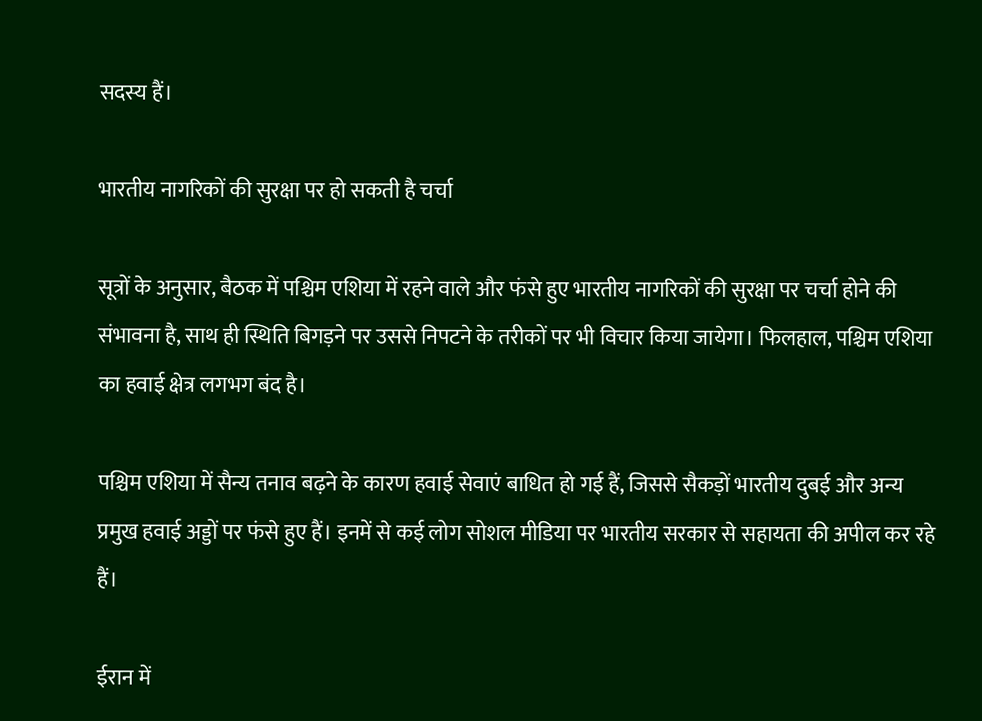सदस्य हैं।

भारतीय नागरिकों की सुरक्षा पर हो सकती है चर्चा

सूत्रों के अनुसार, बैठक में पश्चिम एशिया में रहने वाले और फंसे हुए भारतीय नागरिकों की सुरक्षा पर चर्चा होने की संभावना है, साथ ही स्थिति बिगड़ने पर उससे निपटने के तरीकों पर भी विचार किया जायेगा। फिलहाल, पश्चिम एशिया का हवाई क्षेत्र लगभग बंद है।

पश्चिम एशिया में सैन्य तनाव बढ़ने के कारण हवाई सेवाएं बाधित हो गई हैं, जिससे सैकड़ों भारतीय दुबई और अन्य प्रमुख हवाई अड्डों पर फंसे हुए हैं। इनमें से कई लोग सोशल मीडिया पर भारतीय सरकार से सहायता की अपील कर रहे हैं।

ईरान में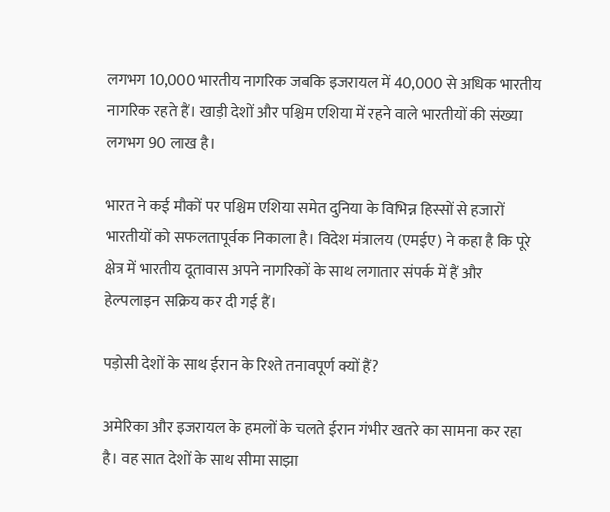लगभग 10,000 भारतीय नागरिक जबकि इजरायल में 40,000 से अधिक भारतीय नागरिक रहते हैं। खाड़ी देशों और पश्चिम एशिया में रहने वाले भारतीयों की संख्या लगभग 90 लाख है।

भारत ने कई मौकों पर पश्चिम एशिया समेत दुनिया के विभिन्न हिस्सों से हजारों भारतीयों को सफलतापूर्वक निकाला है। विदेश मंत्रालय (एमईए) ने कहा है कि पूरे क्षेत्र में भारतीय दूतावास अपने नागरिकों के साथ लगातार संपर्क में हैं और हेल्पलाइन सक्रिय कर दी गई हैं।

पड़ोसी देशों के साथ ईरान के रिश्ते तनावपूर्ण क्यों हैं?

अमेरिका और इजरायल के हमलों के चलते ईरान गंभीर खतरे का सामना कर रहा है। वह सात देशों के साथ सीमा साझा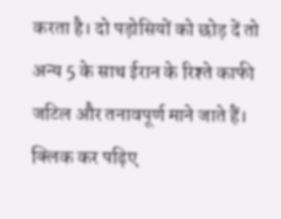करता है। दो पड़ोसियों को छोड़ दें तो अन्य 5 के साथ ईरान के रिश्ते काफी जटिल और तनावपूर्ण माने जाते हैं। क्लिक कर पढ़िए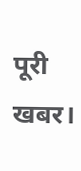पूरी खबर।